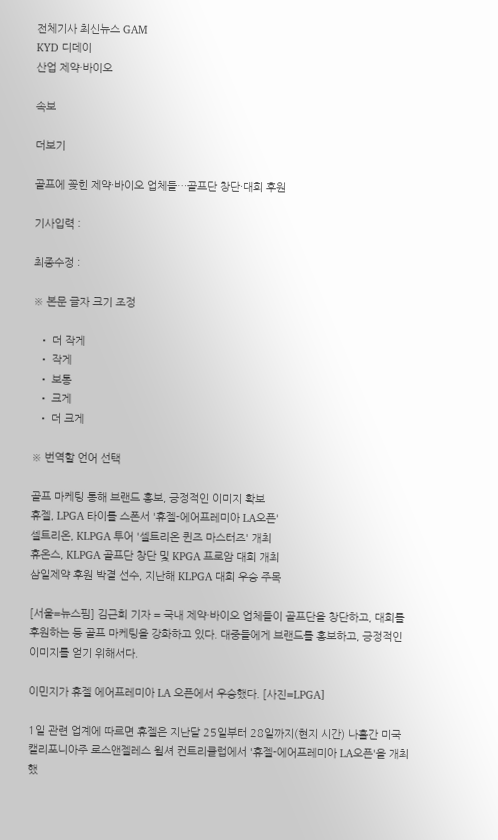전체기사 최신뉴스 GAM
KYD 디데이
산업 제약·바이오

속보

더보기

골프에 꽂힌 제약·바이오 업체들…골프단 창단·대회 후원

기사입력 :

최종수정 :

※ 본문 글자 크기 조정

  • 더 작게
  • 작게
  • 보통
  • 크게
  • 더 크게

※ 번역할 언어 선택

골프 마케팅 통해 브랜드 홍보, 긍정적인 이미지 확보
휴젤, LPGA 타이틀 스폰서 '휴젤-에어프레미아 LA오픈'
셀트리온, KLPGA 투어 '셀트리온 퀸즈 마스터즈' 개최
휴온스, KLPGA 골프단 창단 및 KPGA 프로암 대회 개최
삼일제약 후원 박결 선수, 지난해 KLPGA 대회 우승 주목

[서울=뉴스핌] 김근희 기자 = 국내 제약·바이오 업체들이 골프단을 창단하고, 대회를 후원하는 등 골프 마케팅을 강화하고 있다. 대중들에게 브랜드를 홍보하고, 긍정적인 이미지를 얻기 위해서다.

이민지가 휴젤 에어프레미아 LA 오픈에서 우승했다. [사진=LPGA]

1일 관련 업계에 따르면 휴젤은 지난달 25일부터 28일까지(현지 시간) 나흘간 미국 캘리포니아주 로스앤젤레스 윌셔 컨트리클럽에서 '휴젤-에어프레미아 LA오픈'을 개최했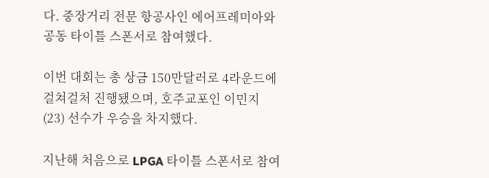다. 중장거리 전문 항공사인 에어프레미아와 공동 타이틀 스폰서로 참여했다.

이번 대회는 총 상금 150만달러로 4라운드에 걸쳐걸처 진행됐으며, 호주교포인 이민지(23) 선수가 우승을 차지했다.

지난해 처음으로 LPGA 타이틀 스폰서로 참여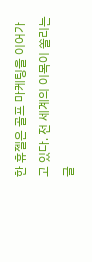한 휴젤은 골프 마케팅을 이어가고 있다. 전 세계의 이목이 쏠리는 글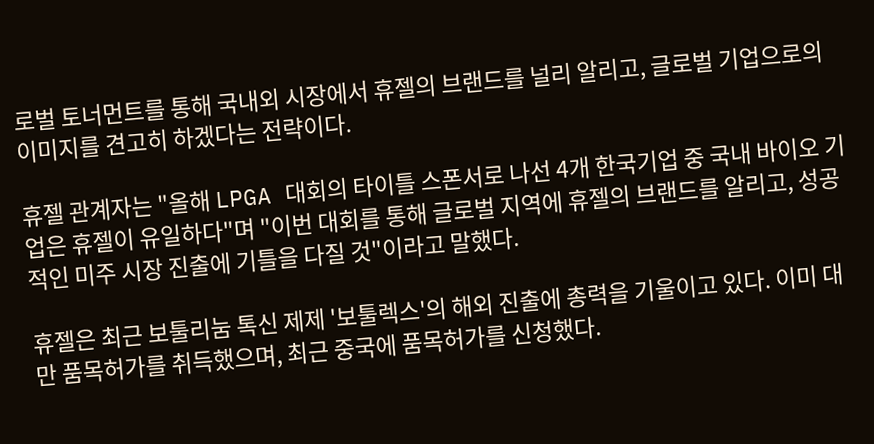로벌 토너먼트를 통해 국내외 시장에서 휴젤의 브랜드를 널리 알리고, 글로벌 기업으로의 이미지를 견고히 하겠다는 전략이다.

휴젤 관계자는 "올해 LPGA 대회의 타이틀 스폰서로 나선 4개 한국기업 중 국내 바이오 기업은 휴젤이 유일하다"며 "이번 대회를 통해 글로벌 지역에 휴젤의 브랜드를 알리고, 성공적인 미주 시장 진출에 기틀을 다질 것"이라고 말했다.

휴젤은 최근 보툴리눔 톡신 제제 '보툴렉스'의 해외 진출에 총력을 기울이고 있다. 이미 대만 품목허가를 취득했으며, 최근 중국에 품목허가를 신청했다.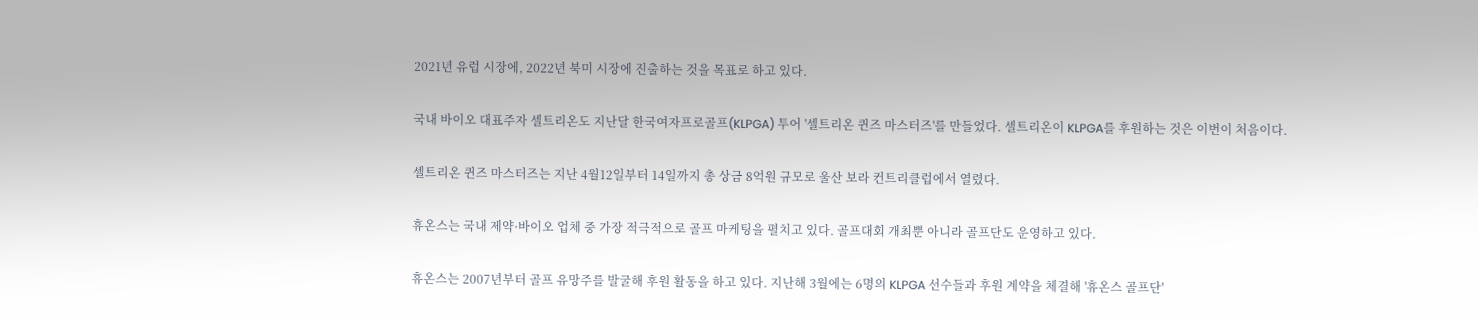2021년 유럽 시장에, 2022년 북미 시장에 진출하는 것을 목표로 하고 있다.

국내 바이오 대표주자 셀트리온도 지난달 한국여자프로골프(KLPGA) 투어 '셀트리온 퀸즈 마스터즈'를 만들었다. 셀트리온이 KLPGA를 후원하는 것은 이번이 처음이다.

셀트리온 퀸즈 마스터즈는 지난 4월12일부터 14일까지 총 상금 8억원 규모로 울산 보라 컨트리클럽에서 열렸다.

휴온스는 국내 제약·바이오 업체 중 가장 적극적으로 골프 마케팅을 펼치고 있다. 골프대회 개최뿐 아니라 골프단도 운영하고 있다.

휴온스는 2007년부터 골프 유망주를 발굴해 후원 활동을 하고 있다. 지난해 3월에는 6명의 KLPGA 선수들과 후원 계약을 체결해 '휴온스 골프단'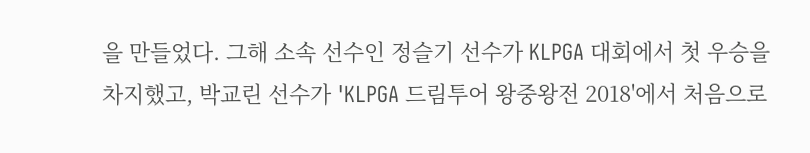을 만들었다. 그해 소속 선수인 정슬기 선수가 KLPGA 대회에서 첫 우승을 차지했고, 박교린 선수가 'KLPGA 드림투어 왕중왕전 2018'에서 처음으로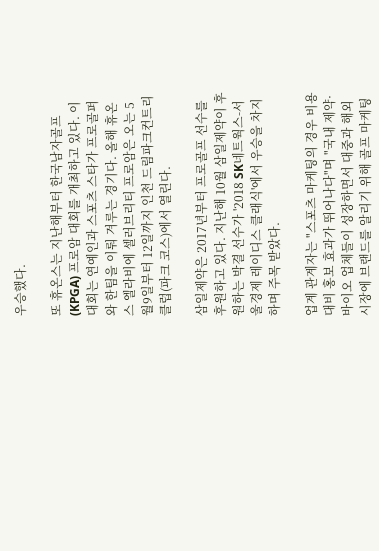우승했다.

또 휴온스는 지난해부터 한국남자골프(KPGA) 프로암 대회를 개최하고 있다. 이 대회는 연예인과 스포츠 스타가 프로골퍼와 한팀을 이뤄 겨루는 경기다. 올해 휴온스 엘라비에 셀러브리티 프로암은 오는 5월9일부터 12일까지 인천 드림파크컨트리클럽(파크 코스)에서 열린다.

삼일제약은 2017년부터 프로골프 선수를 후원하고 있다. 지난해 10월 삼일제약이 후원하는 박결 선수가 '2018 SK네트웍스-서울경제 레이디스 클래식'에서 우승을 차지하며 주목 받았다.

업계 관계자는 "스포츠 마케팅의 경우 비용 대비 홍보 효과가 뛰어나다"며 "국내 제약·바이오 업체들이 성장하면서 대중과 해외 시장에 브랜드를 알리기 위해 골프 마케팅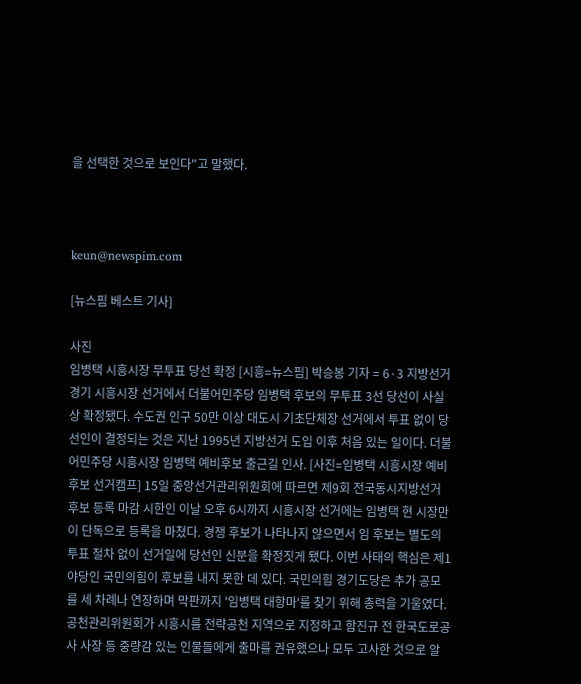을 선택한 것으로 보인다"고 말했다.



keun@newspim.com

[뉴스핌 베스트 기사]

사진
임병택 시흥시장 무투표 당선 확정 [시흥=뉴스핌] 박승봉 기자 = 6·3 지방선거 경기 시흥시장 선거에서 더불어민주당 임병택 후보의 무투표 3선 당선이 사실상 확정됐다. 수도권 인구 50만 이상 대도시 기초단체장 선거에서 투표 없이 당선인이 결정되는 것은 지난 1995년 지방선거 도입 이후 처음 있는 일이다. 더불어민주당 시흥시장 임병택 예비후보 출근길 인사. [사진=임병택 시흥시장 예비후보 선거캠프] 15일 중앙선거관리위원회에 따르면 제9회 전국동시지방선거 후보 등록 마감 시한인 이날 오후 6시까지 시흥시장 선거에는 임병택 현 시장만이 단독으로 등록을 마쳤다. 경쟁 후보가 나타나지 않으면서 임 후보는 별도의 투표 절차 없이 선거일에 당선인 신분을 확정짓게 됐다. 이번 사태의 핵심은 제1야당인 국민의힘이 후보를 내지 못한 데 있다. 국민의힘 경기도당은 추가 공모를 세 차례나 연장하며 막판까지 '임병택 대항마'를 찾기 위해 총력을 기울였다. 공천관리위원회가 시흥시를 전략공천 지역으로 지정하고 함진규 전 한국도로공사 사장 등 중량감 있는 인물들에게 출마를 권유했으나 모두 고사한 것으로 알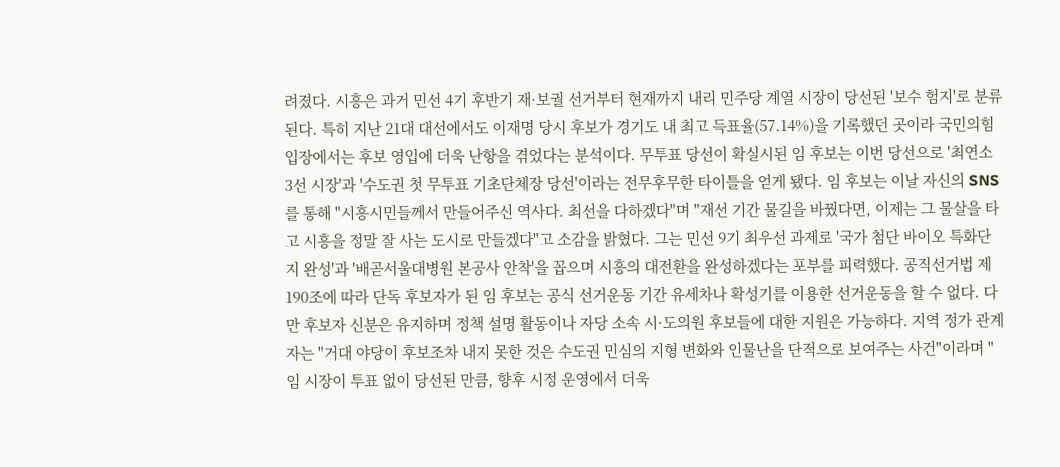려졌다. 시흥은 과거 민선 4기 후반기 재·보궐 선거부터 현재까지 내리 민주당 계열 시장이 당선된 '보수 험지'로 분류된다. 특히 지난 21대 대선에서도 이재명 당시 후보가 경기도 내 최고 득표율(57.14%)을 기록했던 곳이라 국민의힘 입장에서는 후보 영입에 더욱 난항을 겪었다는 분석이다. 무투표 당선이 확실시된 임 후보는 이번 당선으로 '최연소 3선 시장'과 '수도권 첫 무투표 기초단체장 당선'이라는 전무후무한 타이틀을 얻게 됐다. 임 후보는 이날 자신의 SNS를 통해 "시흥시민들께서 만들어주신 역사다. 최선을 다하겠다"며 "재선 기간 물길을 바꿨다면, 이제는 그 물살을 타고 시흥을 정말 잘 사는 도시로 만들겠다"고 소감을 밝혔다. 그는 민선 9기 최우선 과제로 '국가 첨단 바이오 특화단지 완성'과 '배곧서울대병원 본공사 안착'을 꼽으며 시흥의 대전환을 완성하겠다는 포부를 피력했다. 공직선거법 제190조에 따라 단독 후보자가 된 임 후보는 공식 선거운동 기간 유세차나 확성기를 이용한 선거운동을 할 수 없다. 다만 후보자 신분은 유지하며 정책 설명 활동이나 자당 소속 시·도의원 후보들에 대한 지원은 가능하다. 지역 정가 관계자는 "거대 야당이 후보조차 내지 못한 것은 수도권 민심의 지형 변화와 인물난을 단적으로 보여주는 사건"이라며 "임 시장이 투표 없이 당선된 만큼, 향후 시정 운영에서 더욱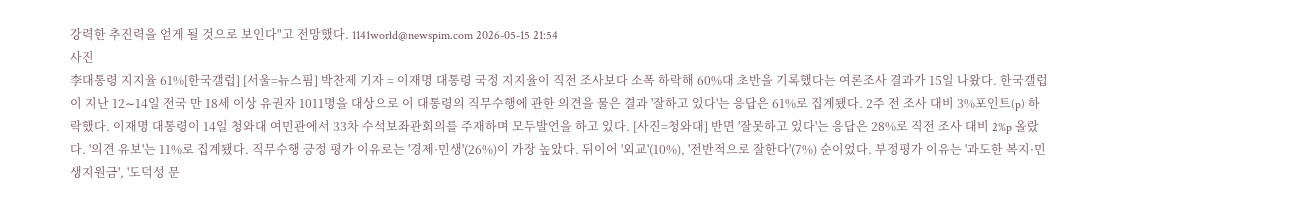강력한 추진력을 얻게 될 것으로 보인다"고 전망했다. 1141world@newspim.com 2026-05-15 21:54
사진
李대통령 지지율 61%[한국갤럽] [서울=뉴스핌] 박찬제 기자 = 이재명 대통령 국정 지지율이 직전 조사보다 소폭 하락해 60%대 초반을 기록했다는 여론조사 결과가 15일 나왔다. 한국갤럽이 지난 12∼14일 전국 만 18세 이상 유권자 1011명을 대상으로 이 대통령의 직무수행에 관한 의견을 물은 결과 '잘하고 있다'는 응답은 61%로 집계됐다. 2주 전 조사 대비 3%포인트(p) 하락했다. 이재명 대통령이 14일 청와대 여민관에서 33차 수석보좌관회의를 주재하며 모두발언을 하고 있다. [사진=청와대] 반면 '잘못하고 있다'는 응답은 28%로 직전 조사 대비 2%p 올랐다. '의견 유보'는 11%로 집계됐다. 직무수행 긍정 평가 이유로는 '경제·민생'(26%)이 가장 높았다. 뒤이어 '외교'(10%), '전반적으로 잘한다'(7%) 순이었다. 부정평가 이유는 '과도한 복지·민생지원금', '도덕성 문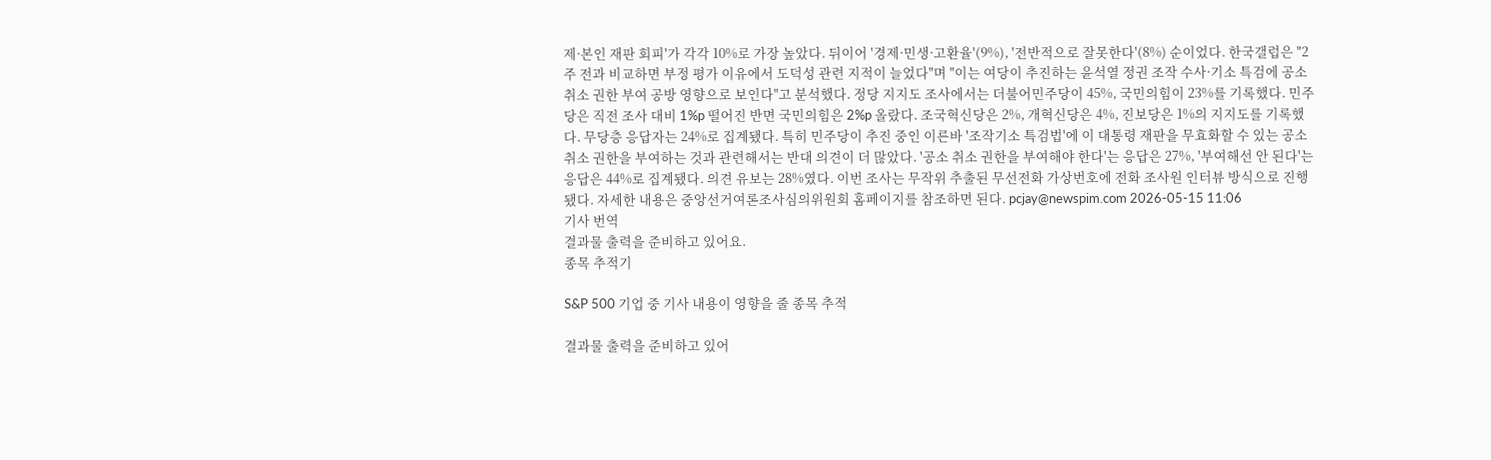제·본인 재판 회피'가 각각 10%로 가장 높았다. 뒤이어 '경제·민생·고환율'(9%), '전반적으로 잘못한다'(8%) 순이었다. 한국갤럽은 "2주 전과 비교하면 부정 평가 이유에서 도덕성 관련 지적이 늘었다"며 "이는 여당이 추진하는 윤석열 정권 조작 수사·기소 특검에 공소 취소 권한 부여 공방 영향으로 보인다"고 분석했다. 정당 지지도 조사에서는 더불어민주당이 45%, 국민의힘이 23%를 기록했다. 민주당은 직전 조사 대비 1%p 떨어진 반면 국민의힘은 2%p 올랐다. 조국혁신당은 2%, 개혁신당은 4%, 진보당은 1%의 지지도를 기록했다. 무당층 응답자는 24%로 집계됐다. 특히 민주당이 추진 중인 이른바 '조작기소 특검법'에 이 대통령 재판을 무효화할 수 있는 공소 취소 권한을 부여하는 것과 관련해서는 반대 의견이 더 많았다. '공소 취소 권한을 부여해야 한다'는 응답은 27%, '부여해선 안 된다'는 응답은 44%로 집계됐다. 의견 유보는 28%였다. 이번 조사는 무작위 추출된 무선전화 가상번호에 전화 조사원 인터뷰 방식으로 진행됐다. 자세한 내용은 중앙선거여론조사심의위원회 홈페이지를 참조하면 된다. pcjay@newspim.com 2026-05-15 11:06
기사 번역
결과물 출력을 준비하고 있어요.
종목 추적기

S&P 500 기업 중 기사 내용이 영향을 줄 종목 추적

결과물 출력을 준비하고 있어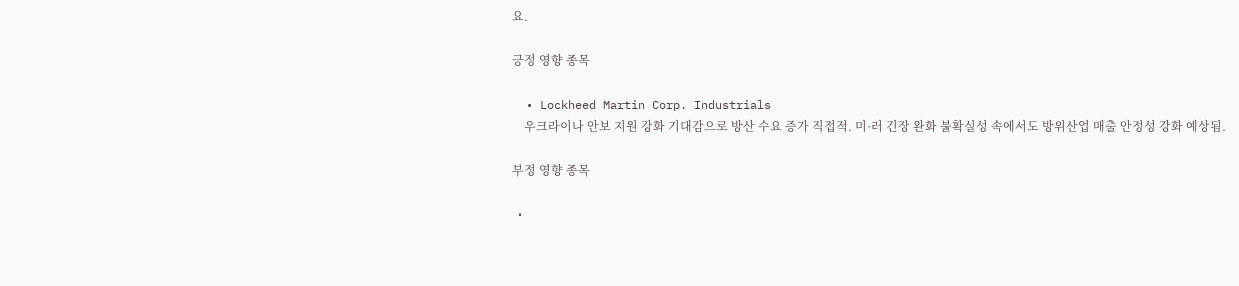요.

긍정 영향 종목

  • Lockheed Martin Corp. Industrials
    우크라이나 안보 지원 강화 기대감으로 방산 수요 증가 직접적. 미·러 긴장 완화 불확실성 속에서도 방위산업 매출 안정성 강화 예상됨.

부정 영향 종목

  •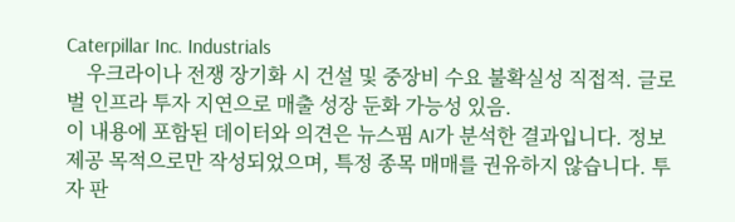Caterpillar Inc. Industrials
    우크라이나 전쟁 장기화 시 건설 및 중장비 수요 불확실성 직접적. 글로벌 인프라 투자 지연으로 매출 성장 둔화 가능성 있음.
이 내용에 포함된 데이터와 의견은 뉴스핌 AI가 분석한 결과입니다. 정보 제공 목적으로만 작성되었으며, 특정 종목 매매를 권유하지 않습니다. 투자 판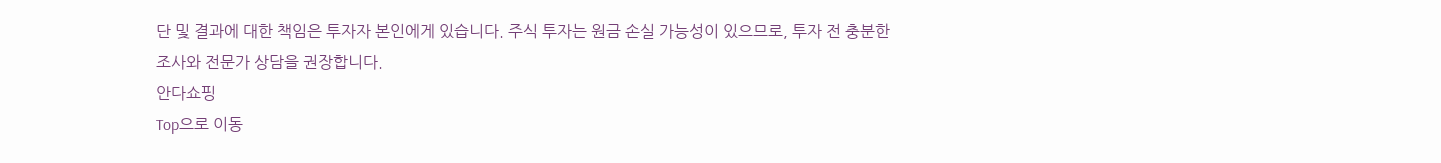단 및 결과에 대한 책임은 투자자 본인에게 있습니다. 주식 투자는 원금 손실 가능성이 있으므로, 투자 전 충분한 조사와 전문가 상담을 권장합니다.
안다쇼핑
Top으로 이동